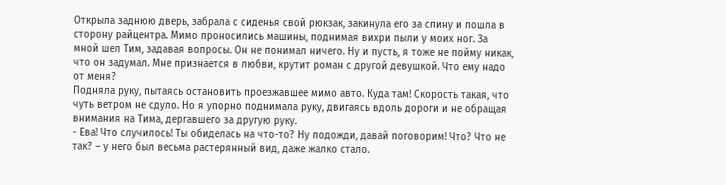Открыла заднюю дверь, забрала с сиденья свой рюкзак, закинула его за спину и пошла в сторону райцентра. Мимо проносились машины, поднимая вихри пыли у моих ног. За мной шел Тим, задавая вопросы. Он не понимал ничего. Ну и пусть, я тоже не пойму никак, что он задумал. Мне признается в любви, крутит роман с другой девушкой. Что ему надо от меня?
Подняла руку, пытаясь остановить проезжавшее мимо авто. Куда там! Скорость такая, что чуть ветром не сдуло. Но я упорно поднимала руку, двигаясь вдоль дороги и не обращая внимания на Тима, дергавшего за другую руку.
- Ева! Что случилось! Ты обиделась на что-то? Ну подожди, давай поговорим! Что? Что не так? – у него был весьма растерянный вид, даже жалко стало.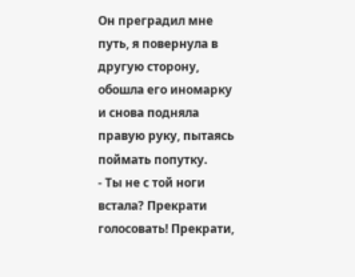Он преградил мне путь, я повернула в другую сторону, обошла его иномарку и снова подняла правую руку, пытаясь поймать попутку.
- Ты не с той ноги встала? Прекрати голосовать! Прекрати,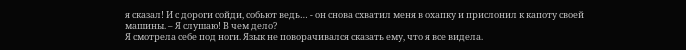я сказал! И с дороги сойди, собьют ведь… - он снова схватил меня в охапку и прислонил к капоту своей машины. – Я слушаю! В чем дело?
Я смотрела себе под ноги. Язык не поворачивался сказать ему, что я все видела.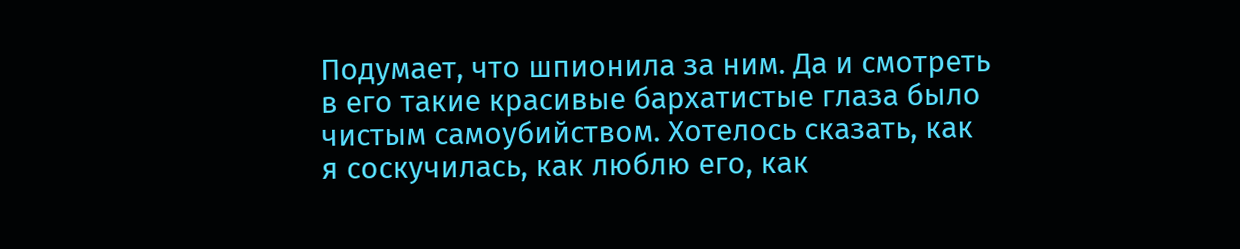Подумает, что шпионила за ним. Да и смотреть в его такие красивые бархатистые глаза было чистым самоубийством. Хотелось сказать, как я соскучилась, как люблю его, как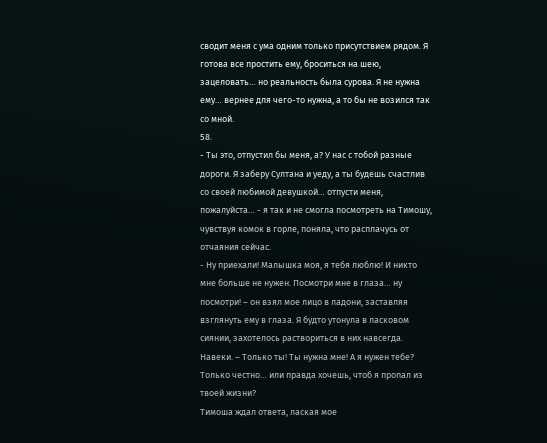сводит меня с ума одним только присутствием рядом. Я готова все простить ему, броситься на шею, зацеловать… но реальность была сурова. Я не нужна ему… вернее для чего-то нужна, а то бы не возился так со мной.
58.
- Ты это, отпустил бы меня, а? У нас с тобой разные дороги. Я заберу Султана и уеду, а ты будешь счастлив со своей любимой девушкой… отпусти меня, пожалуйста… - я так и не смогла посмотреть на Тимошу, чувствуя комок в горле, поняла, что расплачусь от отчаяния сейчас.
- Ну приехали! Малышка моя, я тебя люблю! И никто мне больше не нужен. Посмотри мне в глаза… ну посмотри! – он взял мое лицо в ладони, заставляя взглянуть ему в глаза. Я будто утонула в ласковом сиянии, захотелось раствориться в них навсегда. Навеки. – Только ты! Ты нужна мне! А я нужен тебе? Только честно… или правда хочешь, чтоб я пропал из твоей жизни?
Тимоша ждал ответа, лаская мое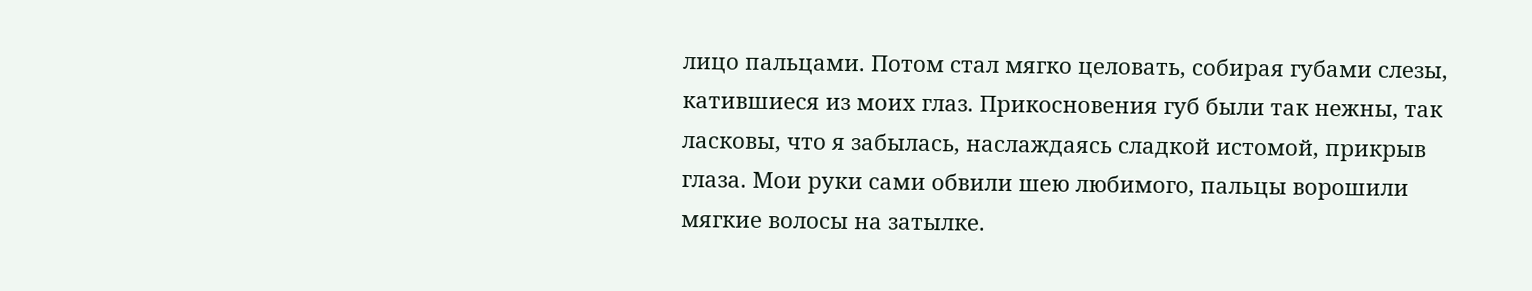лицо пальцами. Потом стал мягко целовать, собирая губами слезы, катившиеся из моих глаз. Прикосновения губ были так нежны, так ласковы, что я забылась, наслаждаясь сладкой истомой, прикрыв глаза. Мои руки сами обвили шею любимого, пальцы ворошили мягкие волосы на затылке.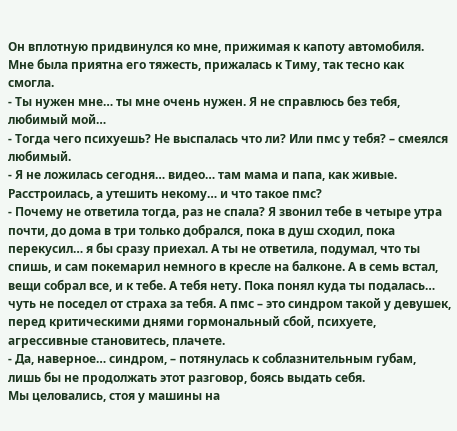Он вплотную придвинулся ко мне, прижимая к капоту автомобиля. Мне была приятна его тяжесть, прижалась к Тиму, так тесно как смогла.
- Ты нужен мне… ты мне очень нужен. Я не справлюсь без тебя, любимый мой…
- Тогда чего психуешь? Не выспалась что ли? Или пмс у тебя? – смеялся любимый.
- Я не ложилась сегодня… видео… там мама и папа, как живые. Расстроилась, а утешить некому… и что такое пмс?
- Почему не ответила тогда, раз не спала? Я звонил тебе в четыре утра почти, до дома в три только добрался, пока в душ сходил, пока перекусил… я бы сразу приехал. А ты не ответила, подумал, что ты спишь, и сам покемарил немного в кресле на балконе. А в семь встал, вещи собрал все, и к тебе. А тебя нету. Пока понял куда ты подалась… чуть не поседел от страха за тебя. А пмс – это синдром такой у девушек, перед критическими днями гормональный сбой, психуете, агрессивные становитесь, плачете.
- Да, наверное… синдром, – потянулась к соблазнительным губам, лишь бы не продолжать этот разговор, боясь выдать себя.
Мы целовались, стоя у машины на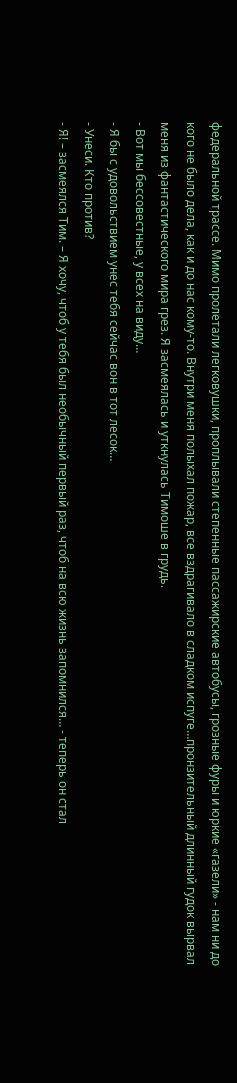федеральной трассе. Мимо пролетали легковушки, проплывали степенные пассажирские автобусы, грозные фуры и юркие «газели» - нам ни до кого не было дела, как и до нас кому-то. Внутри меня полыхал пожар, все вздрагивало в сладком испуге…пронзительный длинный гудок вырвал меня из фантастического мира грез. Я засмеялась и уткнулась Тимоше в грудь.
- Вот мы бессовестные, у всех на виду…
- Я бы с удовольствием унес тебя сейчас вон в тот лесок…
- Унеси. Кто против?
- Я! – засмеялся Тим. – Я хочу, чтоб у тебя был необычный первый раз, чтоб на всю жизнь запомнился… - теперь он стал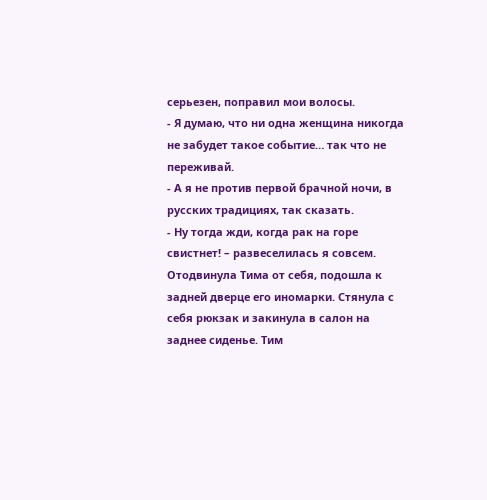серьезен, поправил мои волосы.
- Я думаю, что ни одна женщина никогда не забудет такое событие… так что не переживай.
- А я не против первой брачной ночи, в русских традициях, так сказать.
- Ну тогда жди, когда рак на горе свистнет! – развеселилась я совсем. Отодвинула Тима от себя, подошла к задней дверце его иномарки. Стянула с себя рюкзак и закинула в салон на заднее сиденье. Тим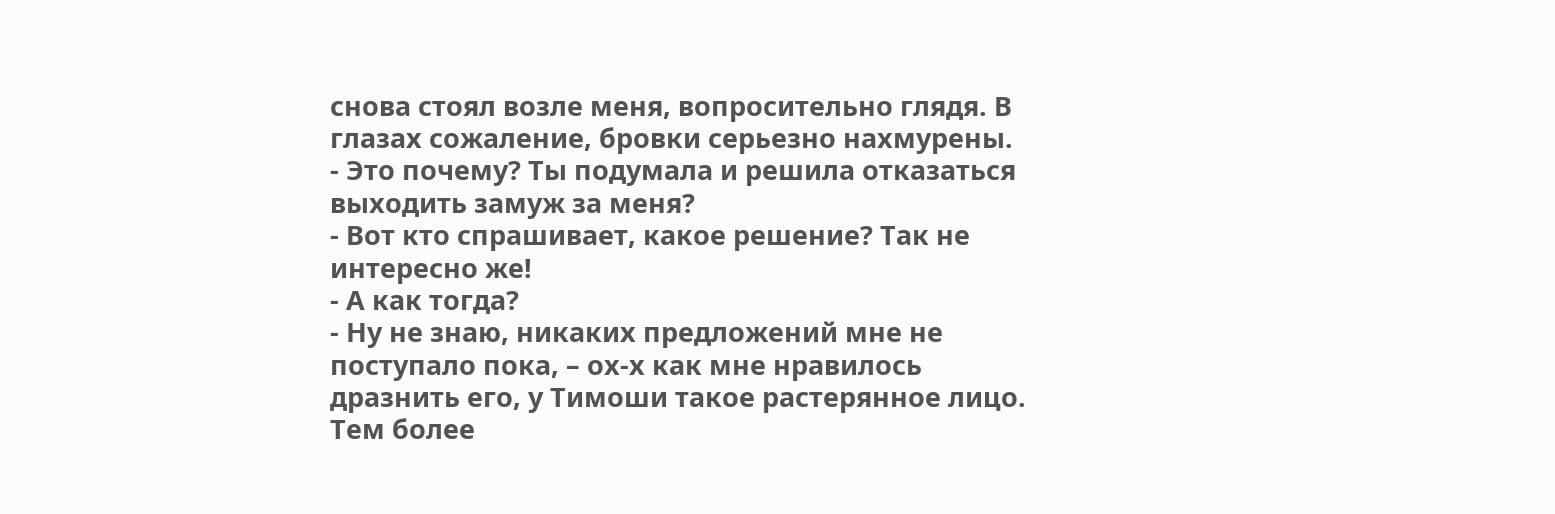снова стоял возле меня, вопросительно глядя. В глазах сожаление, бровки серьезно нахмурены.
- Это почему? Ты подумала и решила отказаться выходить замуж за меня?
- Вот кто спрашивает, какое решение? Так не интересно же!
- А как тогда?
- Ну не знаю, никаких предложений мне не поступало пока, – ох-х как мне нравилось дразнить его, у Тимоши такое растерянное лицо. Тем более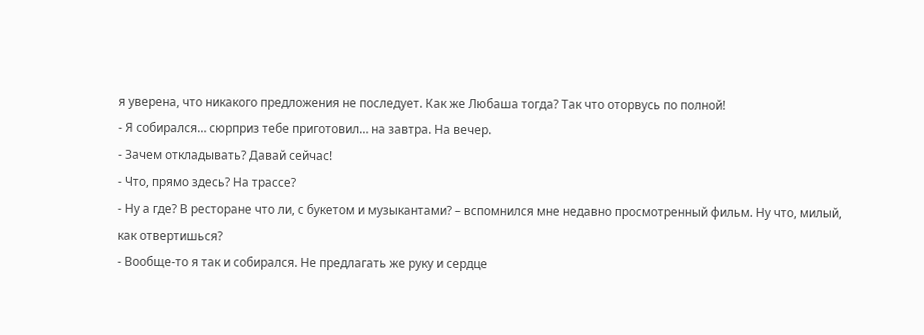я уверена, что никакого предложения не последует. Как же Любаша тогда? Так что оторвусь по полной!
- Я собирался… сюрприз тебе приготовил… на завтра. На вечер.
- Зачем откладывать? Давай сейчас!
- Что, прямо здесь? На трассе?
- Ну а где? В ресторане что ли, с букетом и музыкантами? – вспомнился мне недавно просмотренный фильм. Ну что, милый, как отвертишься?
- Вообще-то я так и собирался. Не предлагать же руку и сердце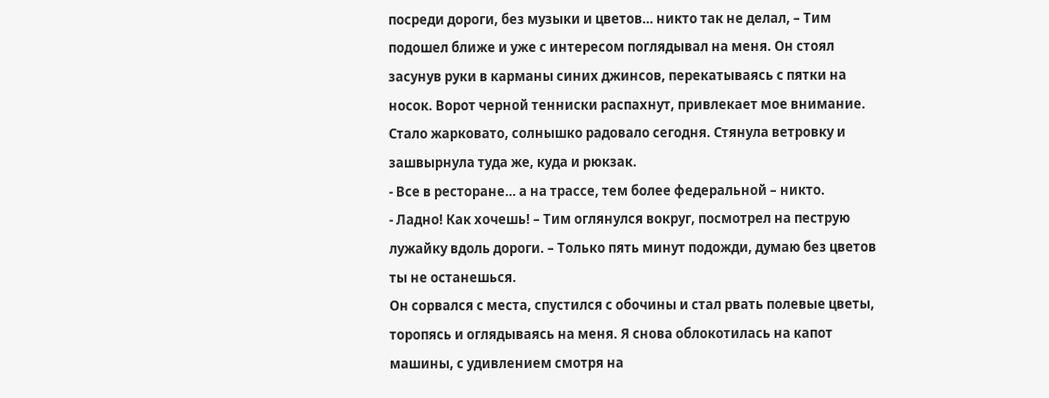посреди дороги, без музыки и цветов… никто так не делал, – Тим подошел ближе и уже с интересом поглядывал на меня. Он стоял засунув руки в карманы синих джинсов, перекатываясь с пятки на носок. Ворот черной тенниски распахнут, привлекает мое внимание. Стало жарковато, солнышко радовало сегодня. Стянула ветровку и зашвырнула туда же, куда и рюкзак.
- Все в ресторане… а на трассе, тем более федеральной – никто.
- Ладно! Как хочешь! – Тим оглянулся вокруг, посмотрел на пеструю лужайку вдоль дороги. – Только пять минут подожди, думаю без цветов ты не останешься.
Он сорвался с места, спустился с обочины и стал рвать полевые цветы, торопясь и оглядываясь на меня. Я снова облокотилась на капот машины, с удивлением смотря на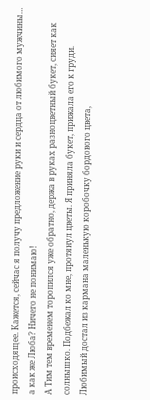происходящее. Кажется, сейчас я получу предложение руки и сердца от любимого мужчины… а как же Люба? Ничего не понимаю!
А Тим тем временем торопился уже обратно, держа в руках разноцветный букет, сияет как солнышко. Подбежал ко мне, протянул цветы. Я приняла букет, прижала его к груди. Любимый достал из кармана маленькую коробочку бордового цвета,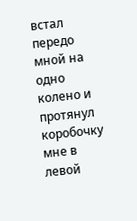встал передо мной на одно колено и протянул коробочку мне в левой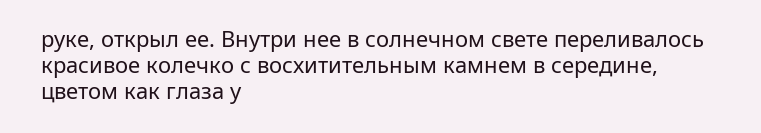руке, открыл ее. Внутри нее в солнечном свете переливалось красивое колечко с восхитительным камнем в середине, цветом как глаза у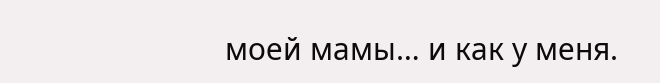моей мамы… и как у меня.